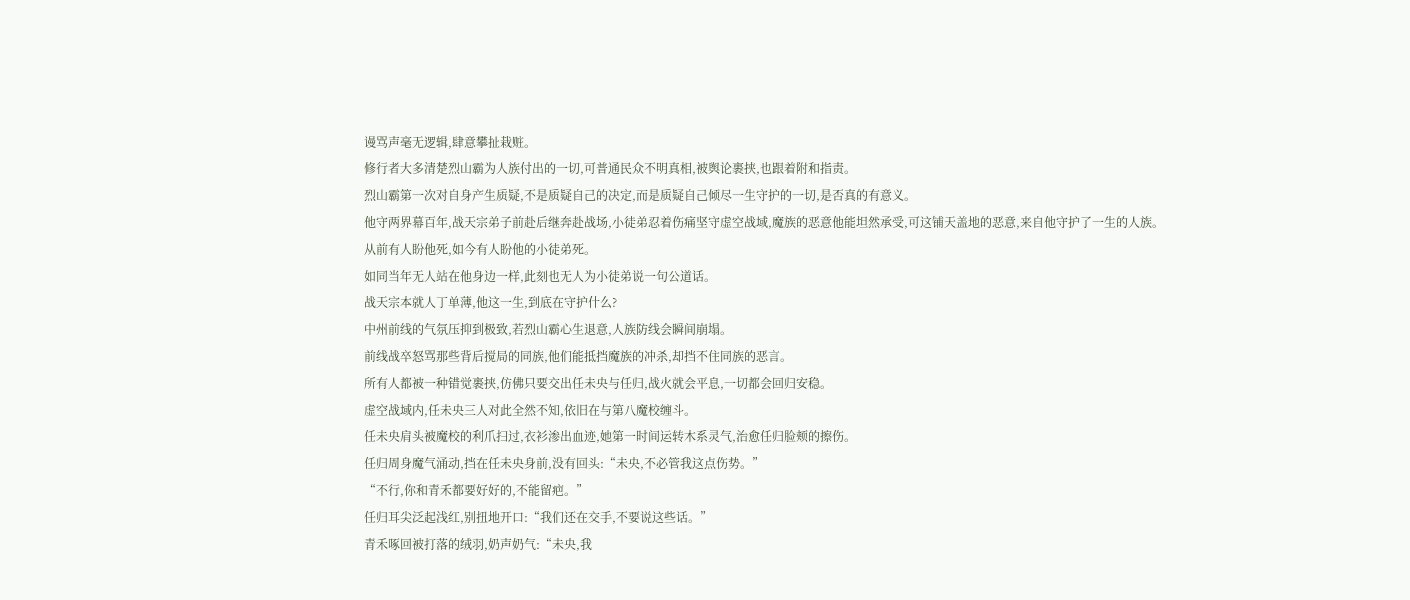谩骂声毫无逻辑,肆意攀扯栽赃。
修行者大多清楚烈山霸为人族付出的一切,可普通民众不明真相,被舆论裹挟,也跟着附和指责。
烈山霸第一次对自身产生质疑,不是质疑自己的决定,而是质疑自己倾尽一生守护的一切,是否真的有意义。
他守两界幕百年,战天宗弟子前赴后继奔赴战场,小徒弟忍着伤痛坚守虚空战域,魔族的恶意他能坦然承受,可这铺天盖地的恶意,来自他守护了一生的人族。
从前有人盼他死,如今有人盼他的小徒弟死。
如同当年无人站在他身边一样,此刻也无人为小徒弟说一句公道话。
战天宗本就人丁单薄,他这一生,到底在守护什么?
中州前线的气氛压抑到极致,若烈山霸心生退意,人族防线会瞬间崩塌。
前线战卒怒骂那些背后搅局的同族,他们能抵挡魔族的冲杀,却挡不住同族的恶言。
所有人都被一种错觉裹挟,仿佛只要交出任未央与任归,战火就会平息,一切都会回归安稳。
虚空战域内,任未央三人对此全然不知,依旧在与第八魔校缠斗。
任未央肩头被魔校的利爪扫过,衣衫渗出血迹,她第一时间运转木系灵气,治愈任归脸颊的擦伤。
任归周身魔气涌动,挡在任未央身前,没有回头:“未央,不必管我这点伤势。”
“不行,你和青禾都要好好的,不能留疤。”
任归耳尖泛起浅红,别扭地开口:“我们还在交手,不要说这些话。”
青禾啄回被打落的绒羽,奶声奶气:“未央,我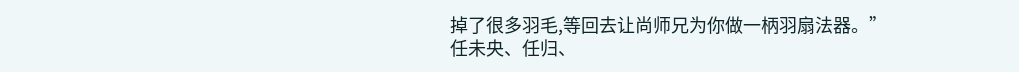掉了很多羽毛,等回去让尚师兄为你做一柄羽扇法器。”
任未央、任归、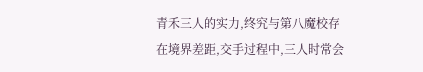青禾三人的实力,终究与第八魔校存在境界差距,交手过程中,三人时常会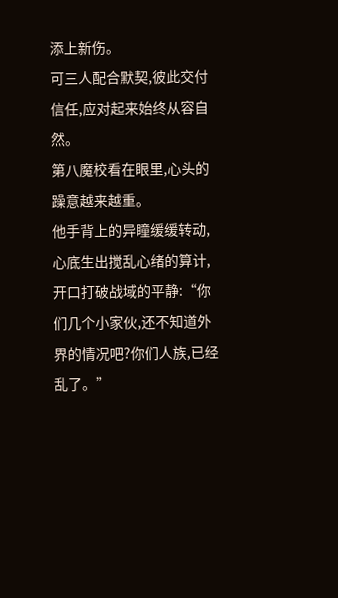添上新伤。
可三人配合默契,彼此交付信任,应对起来始终从容自然。
第八魔校看在眼里,心头的躁意越来越重。
他手背上的异瞳缓缓转动,心底生出搅乱心绪的算计,开口打破战域的平静:“你们几个小家伙,还不知道外界的情况吧?你们人族,已经乱了。”